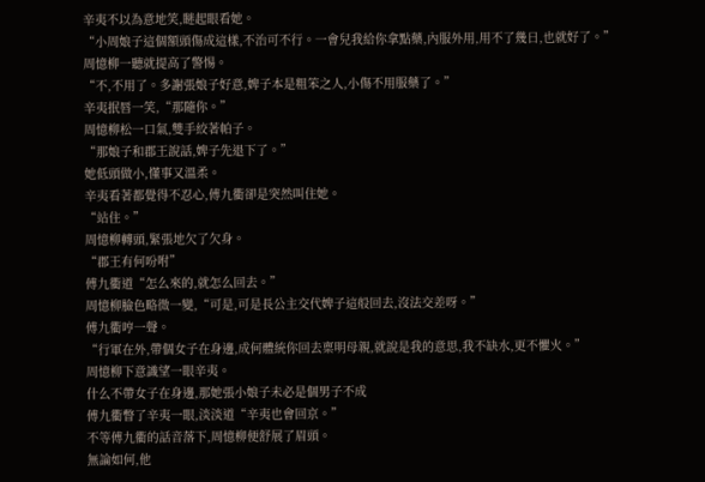辛夷不以為意地笑,瞇起眼看她。
“小周娘子這個額頭傷成這樣,不治可不行。一會兒我給你拿點藥,內服外用,用不了幾日,也就好了。”
周憶柳一聽就提高了警惕。
“不,不用了。多謝張娘子好意,婢子本是粗笨之人,小傷不用服藥了。”
辛夷抿唇一笑,“那隨你。”
周憶柳松一口氣,雙手絞著帕子。
“那娘子和郡王說話,婢子先退下了。”
她低頭做小,懂事又溫柔。
辛夷看著都覺得不忍心,傅九衢卻是突然叫住她。
“站住。”
周憶柳轉頭,緊張地欠了欠身。
“郡王有何吩咐”
傅九衢道“怎么來的,就怎么回去。”
周憶柳臉色略微一變,“可是,可是長公主交代婢子這般回去,沒法交差呀。”
傅九衢哼一聲。
“行軍在外,帶個女子在身邊,成何體統你回去稟明母親,就說是我的意思,我不缺水,更不懼火。”
周憶柳下意識望一眼辛夷。
什么不帶女子在身邊,那她張小娘子未必是個男子不成
傅九衢瞥了辛夷一眼,淡淡道“辛夷也會回京。”
不等傅九衢的話音落下,周憶柳便舒展了眉頭。
無論如何,他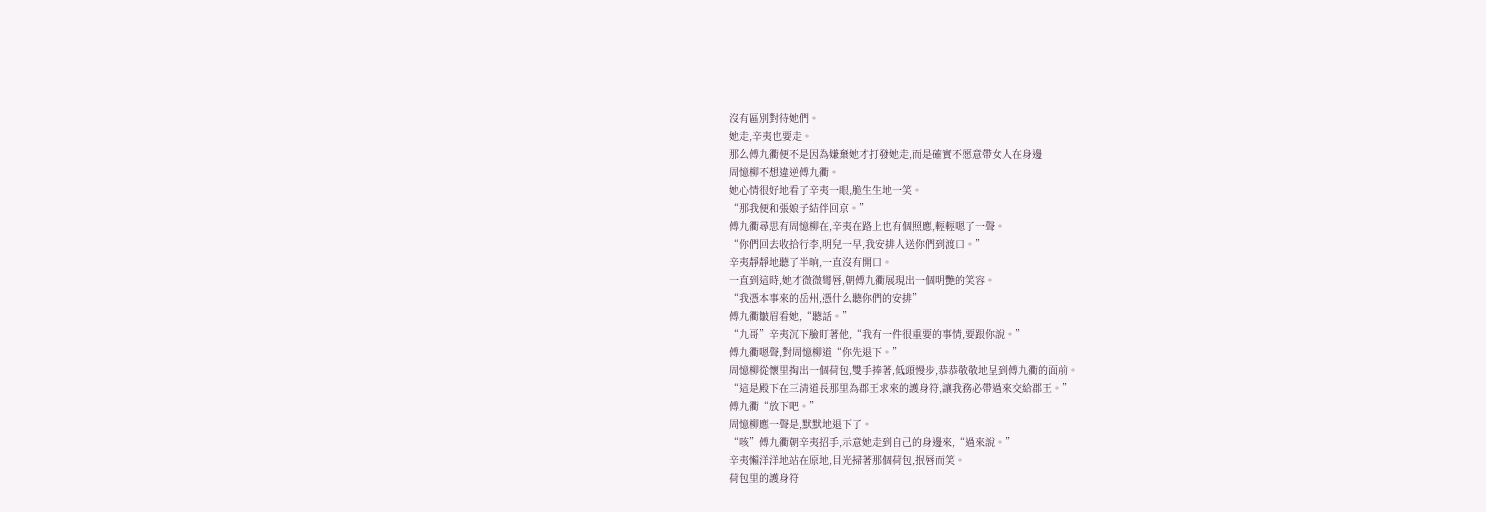沒有區別對待她們。
她走,辛夷也要走。
那么傅九衢便不是因為嫌棄她才打發她走,而是確實不愿意帶女人在身邊
周憶柳不想違逆傅九衢。
她心情很好地看了辛夷一眼,脆生生地一笑。
“那我便和張娘子結伴回京。”
傅九衢尋思有周憶柳在,辛夷在路上也有個照應,輕輕嗯了一聲。
“你們回去收拾行李,明兒一早,我安排人送你們到渡口。”
辛夷靜靜地聽了半晌,一直沒有開口。
一直到這時,她才微微彎唇,朝傅九衢展現出一個明艷的笑容。
“我憑本事來的岳州,憑什么聽你們的安排”
傅九衢皺眉看她,“聽話。”
“九哥”辛夷沉下臉盯著他,“我有一件很重要的事情,要跟你說。”
傅九衢嗯聲,對周憶柳道“你先退下。”
周憶柳從懷里掏出一個荷包,雙手捧著,低頭慢步,恭恭敬敬地呈到傅九衢的面前。
“這是殿下在三清道長那里為郡王求來的護身符,讓我務必帶過來交給郡王。”
傅九衢“放下吧。”
周憶柳應一聲是,默默地退下了。
“咳”傅九衢朝辛夷招手,示意她走到自己的身邊來,“過來說。”
辛夷懶洋洋地站在原地,目光掃著那個荷包,抿唇而笑。
荷包里的護身符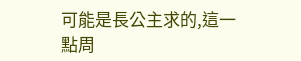可能是長公主求的,這一點周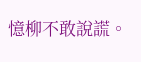憶柳不敢說謊。